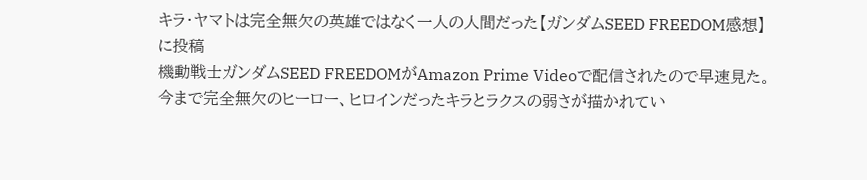キラ・ヤマトは完全無欠の英雄ではなく一人の人間だった【ガンダムSEED FREEDOM感想】
に投稿
機動戦士ガンダムSEED FREEDOMがAmazon Prime Videoで配信されたので早速見た。
今まで完全無欠のヒーロー、ヒロインだったキラとラクスの弱さが描かれてい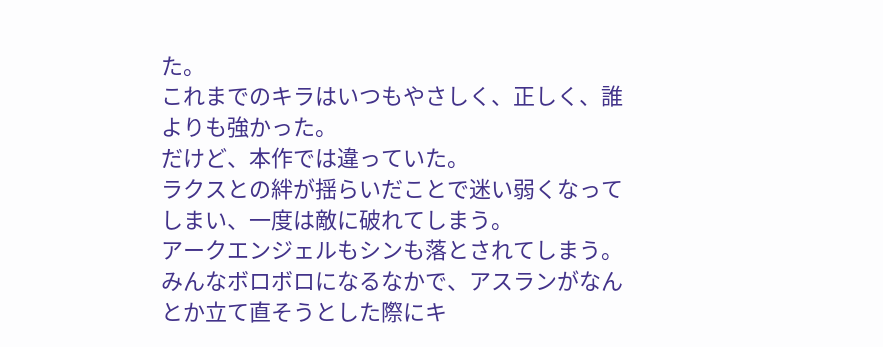た。
これまでのキラはいつもやさしく、正しく、誰よりも強かった。
だけど、本作では違っていた。
ラクスとの絆が揺らいだことで迷い弱くなってしまい、一度は敵に破れてしまう。
アークエンジェルもシンも落とされてしまう。
みんなボロボロになるなかで、アスランがなんとか立て直そうとした際にキ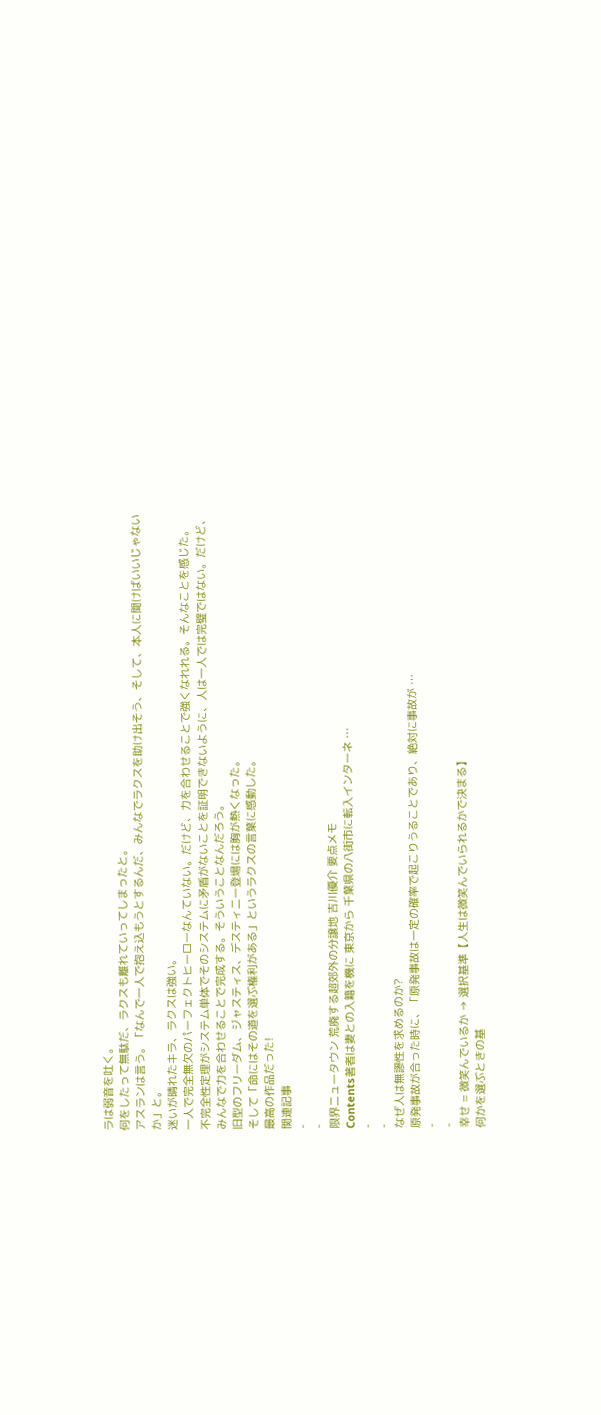ラは弱音を吐く。
何をしたって無駄だ、ラクスも離れていってしまったと。
アスランは言う。「なんで一人で抱え込もうとするんだ、みんなでラクスを助け出そう、そして、本人に聞けばいいじゃないか」と。
迷いが晴れたキラ、ラクスは強い。
一人で完全無欠のパーフェクトヒーローなんていない。だけど、力を合わせることで強くなれれる。そんなことを感じた。
不完全性定理がシステム単体でそのシステムに矛盾がないことを証明できないように、人は一人では完璧ではない。だけど、みんなで力を合わせることで完成する。そういうことなんだろう。
旧型のフリーダム、ジャスティス、デスティニー登場には胸が熱くなった。
そして「命にはその道を選ぶ権利がある」というラクスの言葉に感動した。
最高の作品だった!
関連記事
-
-
限界ニュータウン 荒廃する超郊外の分譲地 吉川優介 要点メモ
Contents著者は妻との入籍を機に 東京から 千葉県の八街市に転入インターネ …
-
-
なぜ人は無謬性を求めるのか?
原発事故が合った時に、「原発事故は一定の確率で起こりうることであり、絶対に事故が …
-
-
幸せ = 微笑んでいるか → 選択基準【人生は微笑んでいられるかで決まる】
何かを選ぶときの基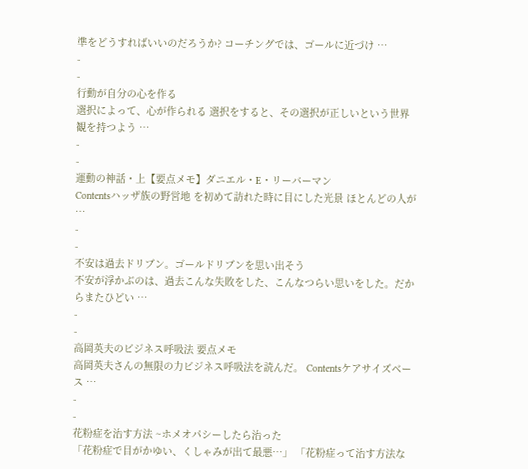準をどうすればいいのだろうか? コーチングでは、ゴールに近づけ …
-
-
行動が自分の心を作る
選択によって、心が作られる 選択をすると、その選択が正しいという世界観を持つよう …
-
-
運動の神話・上【要点メモ】ダニエル・E・リーバーマン
Contentsハッザ族の野営地 を初めて訪れた時に目にした光景 ほとんどの人が …
-
-
不安は過去ドリブン。ゴールドリブンを思い出そう
不安が浮かぶのは、過去こんな失敗をした、こんなつらい思いをした。だからまたひどい …
-
-
高岡英夫のビジネス呼吸法 要点メモ
高岡英夫さんの無限の力ビジネス呼吸法を読んだ。 Contentsケアサイズベース …
-
-
花粉症を治す方法 ~ホメオパシーしたら治った
「花粉症で目がかゆい、くしゃみが出て最悪…」 「花粉症って治す方法な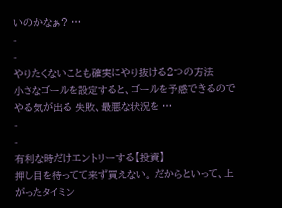いのかなぁ? …
-
-
やりたくないことも確実にやり抜ける2つの方法
小さなゴールを設定すると、ゴールを予感できるのでやる気が出る 失敗、最悪な状況を …
-
-
有利な時だけエントリーする【投資】
押し目を待ってて来ず買えない。 だからといって、上がったタイミン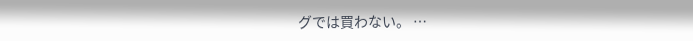グでは買わない。 …